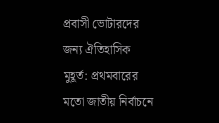প্রবাসী ভোটারদের জন্য ঐতিহাসিক মুহূর্ত: প্রথমবারের মতো জাতীয় নির্বাচনে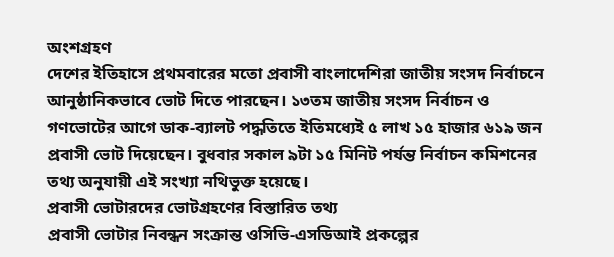অংশগ্রহণ
দেশের ইতিহাসে প্রথমবারের মতো প্রবাসী বাংলাদেশিরা জাতীয় সংসদ নির্বাচনে আনুষ্ঠানিকভাবে ভোট দিতে পারছেন। ১৩তম জাতীয় সংসদ নির্বাচন ও গণভোটের আগে ডাক-ব্যালট পদ্ধতিতে ইতিমধ্যেই ৫ লাখ ১৫ হাজার ৬১৯ জন প্রবাসী ভোট দিয়েছেন। বুধবার সকাল ৯টা ১৫ মিনিট পর্যন্ত নির্বাচন কমিশনের তথ্য অনুযায়ী এই সংখ্যা নথিভুক্ত হয়েছে।
প্রবাসী ভোটারদের ভোটগ্রহণের বিস্তারিত তথ্য
প্রবাসী ভোটার নিবন্ধন সংক্রান্ত ওসিভি-এসডিআই প্রকল্পের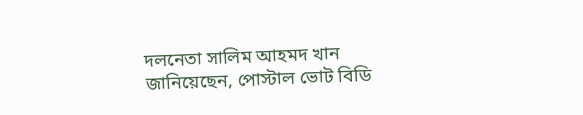দলনেতা সালিম আহমদ খান জানিয়েছেন, পোস্টাল ভোট বিডি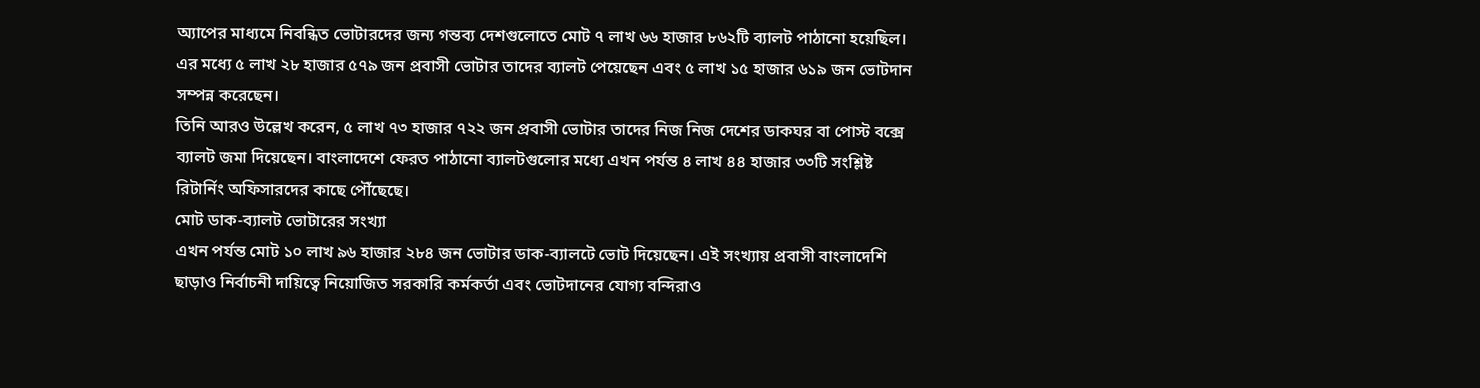অ্যাপের মাধ্যমে নিবন্ধিত ভোটারদের জন্য গন্তব্য দেশগুলোতে মোট ৭ লাখ ৬৬ হাজার ৮৬২টি ব্যালট পাঠানো হয়েছিল। এর মধ্যে ৫ লাখ ২৮ হাজার ৫৭৯ জন প্রবাসী ভোটার তাদের ব্যালট পেয়েছেন এবং ৫ লাখ ১৫ হাজার ৬১৯ জন ভোটদান সম্পন্ন করেছেন।
তিনি আরও উল্লেখ করেন, ৫ লাখ ৭৩ হাজার ৭২২ জন প্রবাসী ভোটার তাদের নিজ নিজ দেশের ডাকঘর বা পোস্ট বক্সে ব্যালট জমা দিয়েছেন। বাংলাদেশে ফেরত পাঠানো ব্যালটগুলোর মধ্যে এখন পর্যন্ত ৪ লাখ ৪৪ হাজার ৩৩টি সংশ্লিষ্ট রিটার্নিং অফিসারদের কাছে পৌঁছেছে।
মোট ডাক-ব্যালট ভোটারের সংখ্যা
এখন পর্যন্ত মোট ১০ লাখ ৯৬ হাজার ২৮৪ জন ভোটার ডাক-ব্যালটে ভোট দিয়েছেন। এই সংখ্যায় প্রবাসী বাংলাদেশি ছাড়াও নির্বাচনী দায়িত্বে নিয়োজিত সরকারি কর্মকর্তা এবং ভোটদানের যোগ্য বন্দিরাও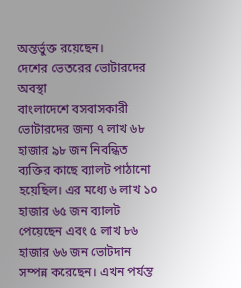অন্তর্ভুক্ত রয়েছেন।
দেশের ভেতরের ভোটারদের অবস্থা
বাংলাদেশে বসবাসকারী ভোটারদের জন্য ৭ লাখ ৬৮ হাজার ৯৮ জন নিবন্ধিত ব্যক্তির কাছে ব্যালট পাঠানো হয়েছিল। এর মধ্যে ৬ লাখ ১০ হাজার ৬৫ জন ব্যালট পেয়েছেন এবং ৫ লাখ ৮৬ হাজার ৬৬ জন ভোটদান সম্পন্ন করেছেন। এখন পর্যন্ত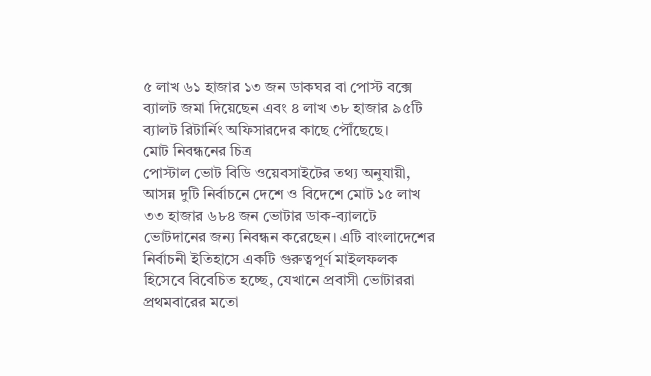৫ লাখ ৬১ হাজার ১৩ জন ডাকঘর বা পোস্ট বক্সে ব্যালট জমা দিয়েছেন এবং ৪ লাখ ৩৮ হাজার ৯৫টি ব্যালট রিটার্নিং অফিসারদের কাছে পৌঁছেছে।
মোট নিবন্ধনের চিত্র
পোস্টাল ভোট বিডি ওয়েবসাইটের তথ্য অনুযায়ী, আসন্ন দুটি নির্বাচনে দেশে ও বিদেশে মোট ১৫ লাখ ৩৩ হাজার ৬৮৪ জন ভোটার ডাক-ব্যালটে ভোটদানের জন্য নিবন্ধন করেছেন। এটি বাংলাদেশের নির্বাচনী ইতিহাসে একটি গুরুত্বপূর্ণ মাইলফলক হিসেবে বিবেচিত হচ্ছে, যেখানে প্রবাসী ভোটাররা প্রথমবারের মতো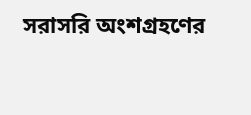সরাসরি অংশগ্রহণের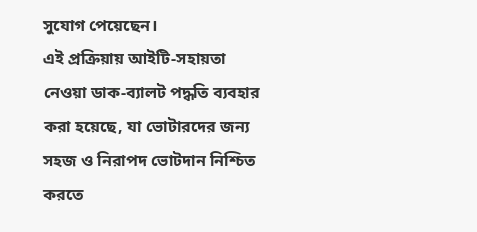সুযোগ পেয়েছেন।
এই প্রক্রিয়ায় আইটি-সহায়তা নেওয়া ডাক-ব্যালট পদ্ধতি ব্যবহার করা হয়েছে, যা ভোটারদের জন্য সহজ ও নিরাপদ ভোটদান নিশ্চিত করতে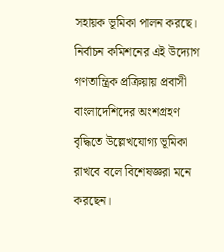সহায়ক ভূমিকা পালন করছে। নির্বাচন কমিশনের এই উদ্যোগ গণতান্ত্রিক প্রক্রিয়ায় প্রবাসী বাংলাদেশিদের অংশগ্রহণ বৃদ্ধিতে উল্লেখযোগ্য ভূমিকা রাখবে বলে বিশেষজ্ঞরা মনে করছেন।